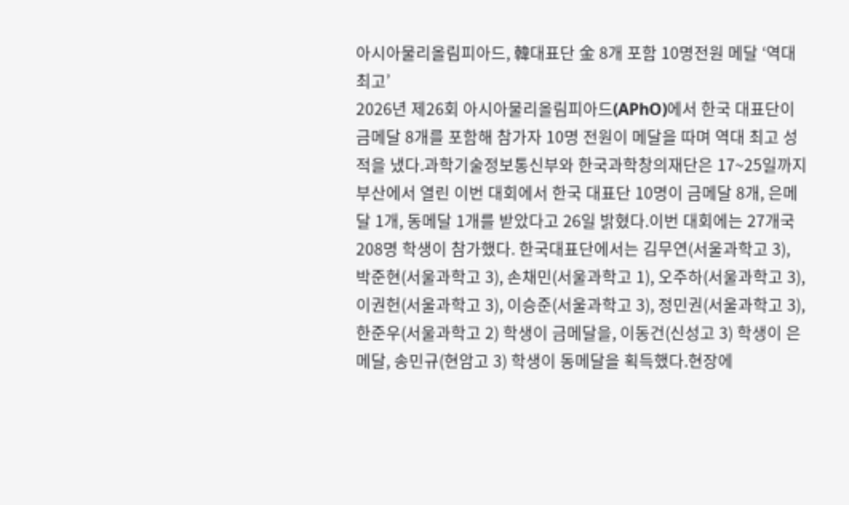아시아물리올림피아드, 韓대표단 金 8개 포함 10명전원 메달 ‘역대 최고’
2026년 제26회 아시아물리올림피아드(APhO)에서 한국 대표단이 금메달 8개를 포함해 참가자 10명 전원이 메달을 따며 역대 최고 성적을 냈다.과학기술정보통신부와 한국과학창의재단은 17~25일까지 부산에서 열린 이번 대회에서 한국 대표단 10명이 금메달 8개, 은메달 1개, 동메달 1개를 받았다고 26일 밝혔다.이번 대회에는 27개국 208명 학생이 참가했다. 한국대표단에서는 김무연(서울과학고 3), 박준현(서울과학고 3), 손채민(서울과학고 1), 오주하(서울과학고 3), 이권헌(서울과학고 3), 이승준(서울과학고 3), 정민권(서울과학고 3), 한준우(서울과학고 2) 학생이 금메달을, 이동건(신성고 3) 학생이 은메달, 송민규(현암고 3) 학생이 동메달을 획득했다.현장에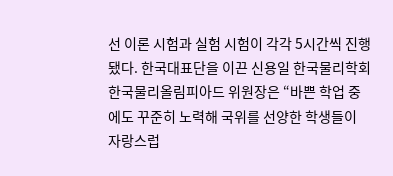선 이론 시험과 실험 시험이 각각 5시간씩 진행됐다. 한국대표단을 이끈 신용일 한국물리학회 한국물리올림피아드 위원장은 “바쁜 학업 중에도 꾸준히 노력해 국위를 선양한 학생들이 자랑스럽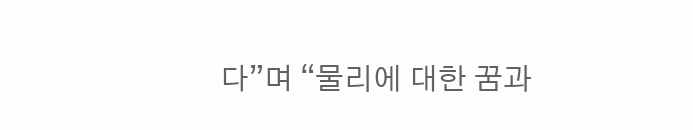다”며 “물리에 대한 꿈과